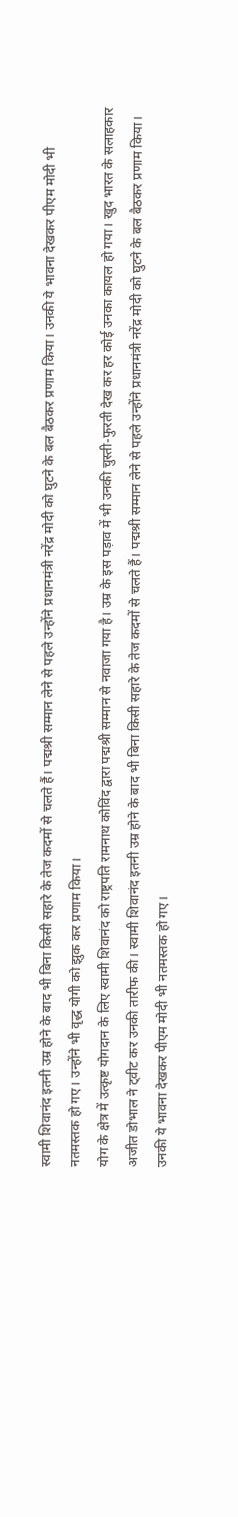स्वामी शिवानंद इतनी उम्र होने के बाद भी बिना किसी सहारे के तेज कदमों से चलते हैं। पद्मश्री सम्मान लेने से पहले उन्होंने प्रधानमंत्री नरेंद्र मोदी को घुटने के बल बैठकर प्रणाम किया। उनकी ये भावना देखकर पीएम मोदी भी नतमस्तक हो गए। उन्होंने भी वृद्ध योगी को झुक कर प्रणाम किया।
योग के क्षेत्र में उत्कृष्ट योगदान के लिए स्वामी शिवानंद को राष्ट्रपति रामनाथ कोविंद द्वारा पद्मश्री सम्मान से नवाजा गया है। उम्र के इस पड़ाव में भी उनकी चुस्ती-फुरती देख कर हर कोई उनका कायल हो गया। खुद भारत के सलाहकार अजीत डोभाल ने ट्वीट कर उनकी तारीफ की। स्वामी शिवानंद इतनी उम्र होने के बाद भी बिना किसी सहारे के तेज कदमों से चलते हैं। पद्मश्री सम्मान लेने से पहले उन्होंने प्रधानमंत्री नरेंद्र मोदी को घुटने के बल बैठकर प्रणाम किया। उनकी ये भावना देखकर पीएम मोदी भी नतमस्तक हो गए।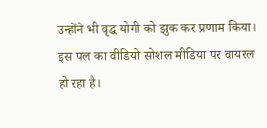उन्होंने भी वृद्ध योगी को झुक कर प्रणाम किया। इस पल का वीडियो सोशल मीडिया पर वायरल हो रहा है।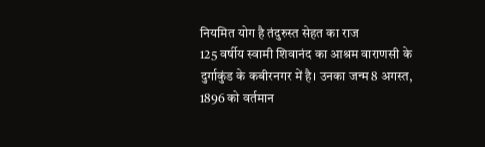नियमित योग है तंदुरुस्त सेहत का राज
125 वर्षीय स्वामी शिवानंद का आश्रम वाराणसी के दुर्गाकुंड के कबीरनगर में है। उनका जन्म 8 अगस्त, 1896 को वर्तमान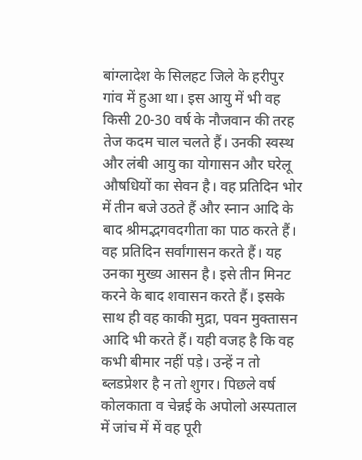बांग्लादेश के सिलहट जिले के हरीपुर गांव में हुआ था। इस आयु में भी वह किसी 20-30 वर्ष के नौजवान की तरह तेज कदम चाल चलते हैं। उनकी स्वस्थ और लंबी आयु का योगासन और घरेलू औषधियों का सेवन है। वह प्रतिदिन भोर में तीन बजे उठते हैं और स्नान आदि के बाद श्रीमद्भगवदगीता का पाठ करते हैं। वह प्रतिदिन सर्वांगासन करते हैं। यह उनका मुख्य आसन है। इसे तीन मिनट करने के बाद शवासन करते हैं। इसके साथ ही वह काकी मुद्रा, पवन मुक्तासन आदि भी करते हैं। यही वजह है कि वह कभी बीमार नहीं पड़े। उन्हें न तो ब्लडप्रेशर है न तो शुगर। पिछले वर्ष कोलकाता व चेन्नई के अपोलो अस्पताल में जांच में में वह पूरी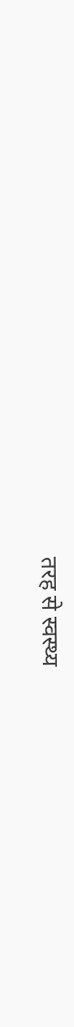तरह से स्वस्थ्य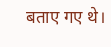बताए गए थे।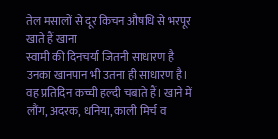तेल मसालों से दूर किचन औषधि से भरपूर खाते हैं खाना
स्वामी की दिनचर्या जितनी साधारण है उनका खानपान भी उतना ही साधारण है। वह प्रतिदिन कच्ची हल्दी चबाते हैं। खाने में लौंग, अदरक, धनिया, काली मिर्च व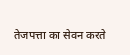तेजपत्ता का सेवन करते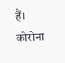हैं। कोरोना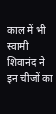काल में भी स्वामी शिवानंद ने इन चीजों का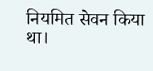नियमित सेवन किया था।